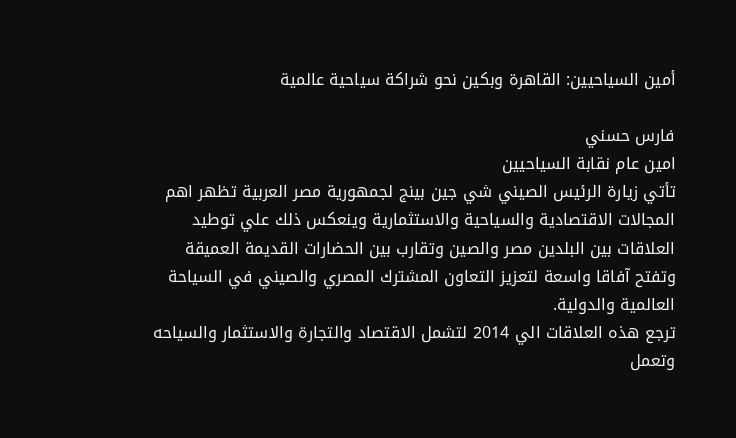أمين السياحيين: القاهرة وبكين نحو شراكة سياحية عالمية

فارس حسني
امين عام نقابة السياحيين
تأتي زيارة الرئيس الصيني شي جين بينج لجمهورية مصر العربية تظهر اهم المجالات الاقتصادية والسياحية والاستثمارية وينعكس ذلك علي توطيد العلاقات بين البلدين مصر والصين وتقارب بين الحضارات القديمة العميقة وتفتح آفاقا واسعة لتعزيز التعاون المشترك المصري والصيني في السياحة العالمية والدولية.
ترجع هذه العلاقات الي 2014 لتشمل الاقتصاد والتجارة والاستثمار والسياحه وتعمل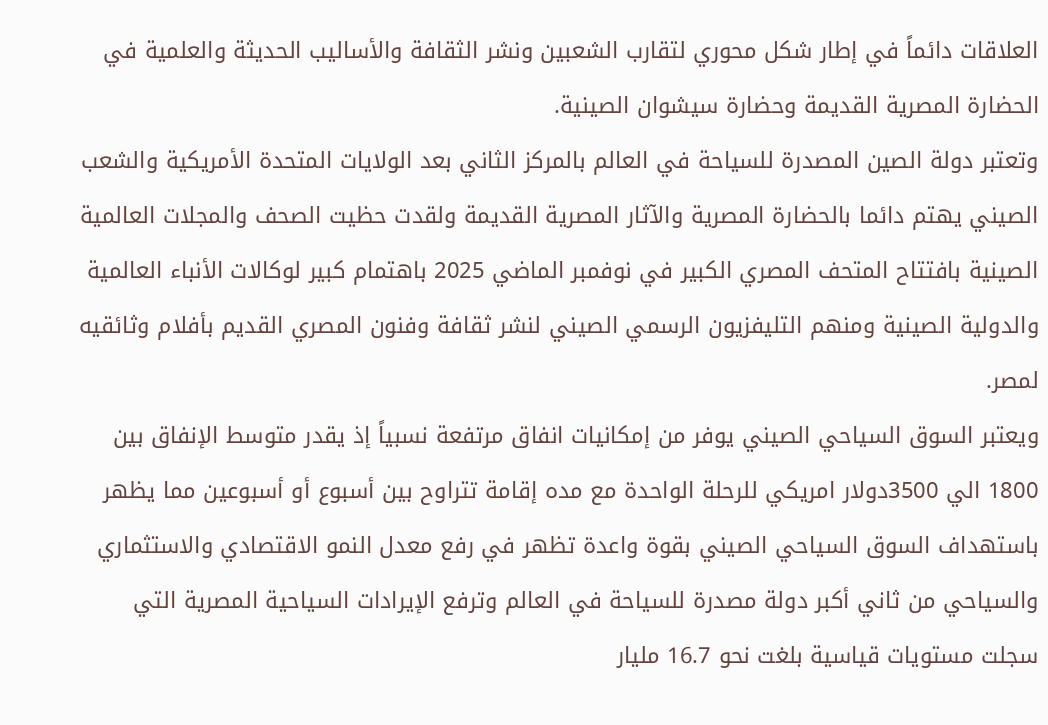العلاقات دائماً في إطار شكل محوري لتقارب الشعبين ونشر الثقافة والأساليب الحديثة والعلمية في الحضارة المصرية القديمة وحضارة سيشوان الصينية.
وتعتبر دولة الصين المصدرة للسياحة في العالم بالمركز الثاني بعد الولايات المتحدة الأمريكية والشعب الصيني يهتم دائما بالحضارة المصرية والآثار المصرية القديمة ولقدت حظيت الصحف والمجلات العالمية الصينية بافتتاح المتحف المصري الكبير في نوفمبر الماضي 2025 باهتمام كبير لوكالات الأنباء العالمية والدولية الصينية ومنهم التليفزيون الرسمي الصيني لنشر ثقافة وفنون المصري القديم بأفلام وثائقيه لمصر.
ويعتبر السوق السياحي الصيني يوفر من إمكانيات انفاق مرتفعة نسبياً إذ يقدر متوسط الإنفاق بين 1800 الي 3500دولار امريكي للرحلة الواحدة مع مده إقامة تتراوح بين أسبوع أو أسبوعين مما يظهر باستهداف السوق السياحي الصيني بقوة واعدة تظهر في رفع معدل النمو الاقتصادي والاستثماري والسياحي من ثاني أكبر دولة مصدرة للسياحة في العالم وترفع الإيرادات السياحية المصرية التي سجلت مستويات قياسية بلغت نحو 16.7 مليار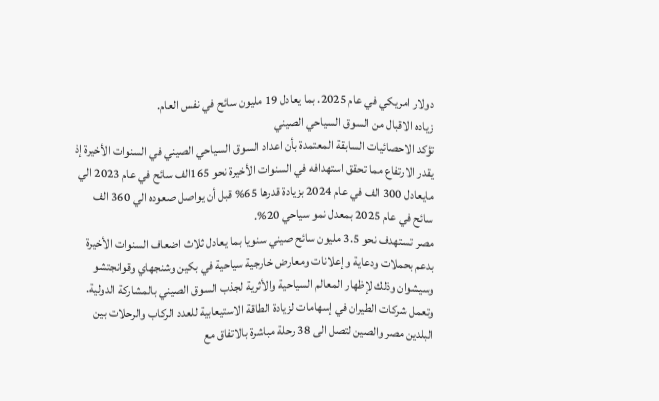دولار امريكي في عام 2025. بما يعادل 19 مليون سائح في نفس العام.
زياده الاقبال من السوق السياحي الصيني
تؤكد الاحصائيات السابقة المعتمدة بأن اعداد السوق السياحي الصيني في السنوات الأخيرة إذ يقدر الارتفاع مما تحقق استهدافه في السنوات الأخيرة نحو 165الف سائح في عام 2023 الي مايعادل 300 الف في عام 2024 بزيادة قدرها 65% قبل أن يواصل صعوده الي 360 الف سائح في عام 2025 بمعدل نمو سياحي 20%.
مصر تستهدف نحو 3.5 مليون سائح صيني سنويا بما يعادل ثلاث اضعاف السنوات الأخيرة بدعم بحملات ودعاية وإعلانات ومعارض خارجية سياحية في بكين وشنجهاي وقوانجتشو وسيشوان وذلك لإظهار المعالم السياحية والأثرية لجذب السوق الصيني بالمشاركة الدولية.
وتعمل شركات الطيران في إسهامات لزيادة الطاقة الاستيعابية للعدد الركاب والرحلات بين البلدين مصر والصين لتصل الى 38 رحلة مباشرة بالاتفاق مع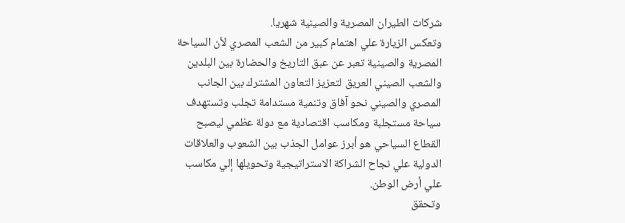شركات الطيران المصرية والصينية شهريا.
وتعكس الزيارة علي اهتمام كبير من الشعب المصري لأن السياحة المصرية والصينية تعبر عن عبق التاريخ والحضارة بين البلدين والشعب الصيني العريق لتعزيز التعاون المشترك بين الجانب المصري والصيني نحو آفاق وتنمية مستدامة تجلب وتستهدف سياحة مستجلبة ومكاسب اقتصادية مع دولة عظمي ليصبح القطاع السياحي هو أبرز عوامل الجذب بين الشعوب والعلاقات الدولية علي نجاح الشراكة الاستراتيجية وتحويلها إلي مكاسب علي أرض الوطن.
وتحقق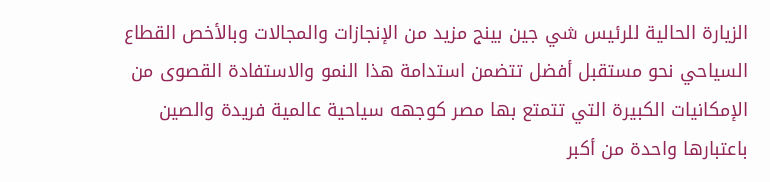الزيارة الحالية للرئيس شي جين بينج مزيد من الإنجازات والمجالات وبالأخص القطاع السياحي نحو مستقبل أفضل تتضمن استدامة هذا النمو والاستفادة القصوى من الإمكانيات الكبيرة التي تتمتع بها مصر كوجهه سياحية عالمية فريدة والصين باعتبارها واحدة من أكبر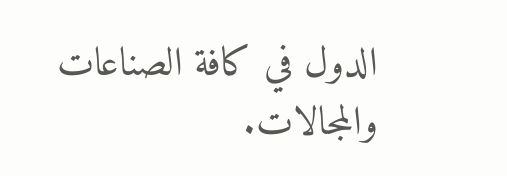الدول في كافة الصناعات والمجالات.